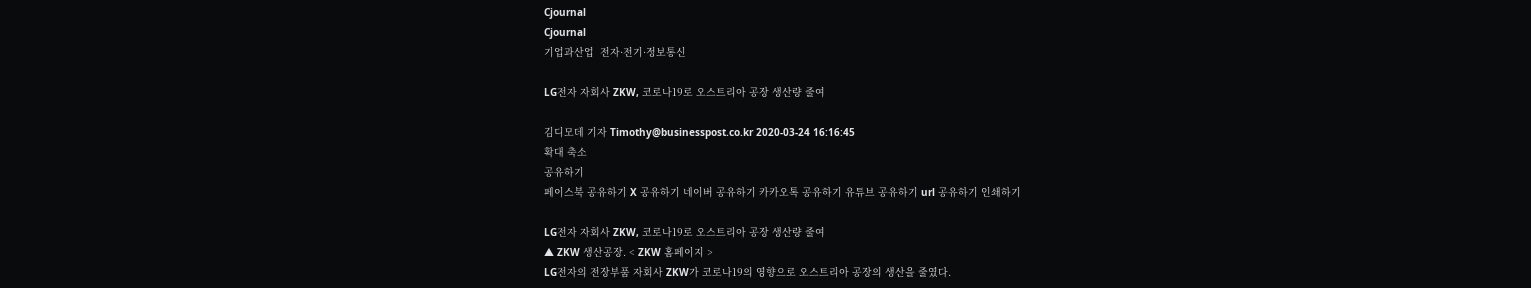Cjournal
Cjournal
기업과산업  전자·전기·정보통신

LG전자 자회사 ZKW, 코로나19로 오스트리아 공장 생산량 줄여

김디모데 기자 Timothy@businesspost.co.kr 2020-03-24 16:16:45
확대 축소
공유하기
페이스북 공유하기 X 공유하기 네이버 공유하기 카카오톡 공유하기 유튜브 공유하기 url 공유하기 인쇄하기

LG전자 자회사 ZKW, 코로나19로 오스트리아 공장 생산량 줄여
▲ ZKW 생산공장. < ZKW 홈페이지 >
LG전자의 전장부품 자회사 ZKW가 코로나19의 영향으로 오스트리아 공장의 생산을 줄였다.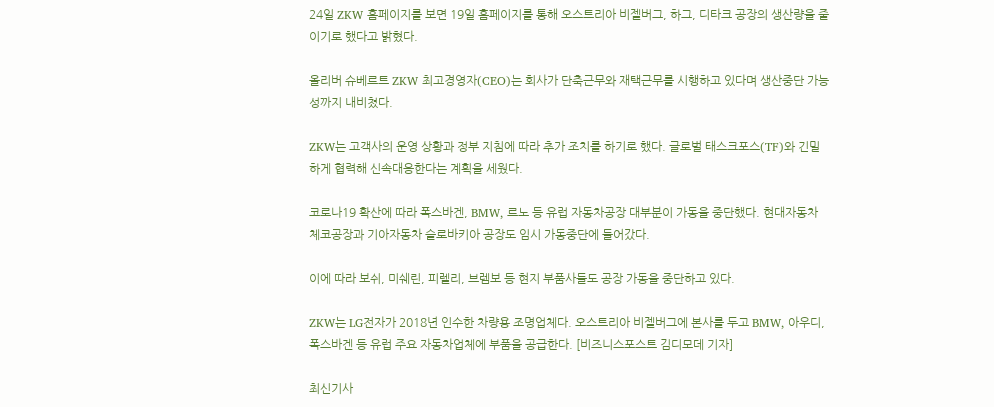24일 ZKW 홈페이지를 보면 19일 홈페이지를 통해 오스트리아 비젤버그, 하그, 디타크 공장의 생산량을 줄이기로 했다고 밝혔다.

올리버 슈베르트 ZKW 최고경영자(CEO)는 회사가 단축근무와 재택근무를 시행하고 있다며 생산중단 가능성까지 내비쳤다.

ZKW는 고객사의 운영 상황과 정부 지침에 따라 추가 조치를 하기로 했다. 글로벌 태스크포스(TF)와 긴밀하게 협력해 신속대응한다는 계획을 세웠다.

코로나19 확산에 따라 폭스바겐, BMW, 르노 등 유럽 자동차공장 대부분이 가동을 중단했다. 현대자동차 체코공장과 기아자동차 슬로바키아 공장도 임시 가동중단에 들어갔다.

이에 따라 보쉬, 미쉐린, 피렐리, 브렘보 등 현지 부품사들도 공장 가동을 중단하고 있다.

ZKW는 LG전자가 2018년 인수한 차량용 조명업체다. 오스트리아 비젤버그에 본사를 두고 BMW, 아우디, 폭스바겐 등 유럽 주요 자동차업체에 부품을 공급한다. [비즈니스포스트 김디모데 기자]

최신기사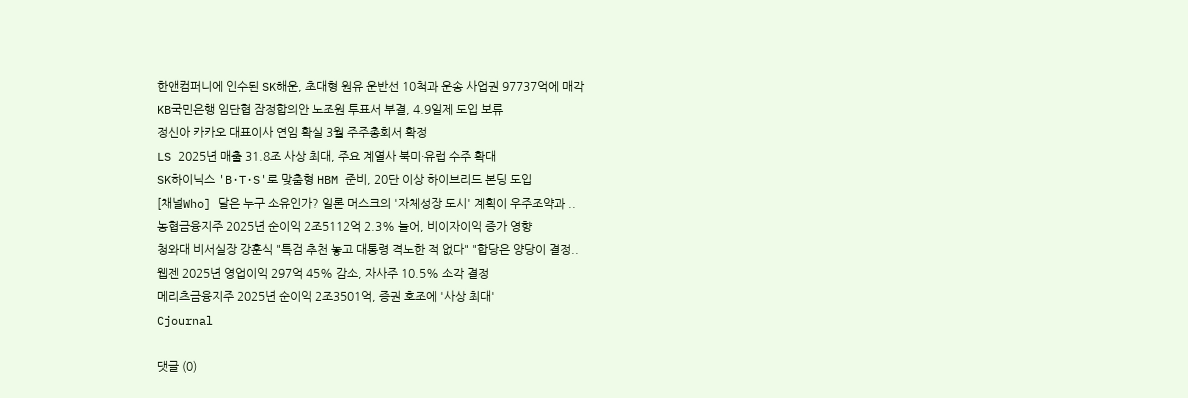한앤컴퍼니에 인수된 SK해운, 초대형 원유 운반선 10척과 운송 사업권 97737억에 매각
KB국민은행 임단협 잠정합의안 노조원 투표서 부결, 4.9일제 도입 보류
정신아 카카오 대표이사 연임 확실 3월 주주총회서 확정
LS 2025년 매출 31.8조 사상 최대, 주요 계열사 북미·유럽 수주 확대
SK하이닉스 'B·T·S'로 맞춤형 HBM 준비, 20단 이상 하이브리드 본딩 도입
[채널Who] 달은 누구 소유인가? 일론 머스크의 '자체성장 도시' 계획이 우주조약과 ..
농협금융지주 2025년 순이익 2조5112억 2.3% 늘어, 비이자이익 증가 영향
청와대 비서실장 강훈식 "특검 추천 놓고 대통령 격노한 적 없다" "합당은 양당이 결정..
웹젠 2025년 영업이익 297억 45% 감소, 자사주 10.5% 소각 결정
메리츠금융지주 2025년 순이익 2조3501억, 증권 호조에 '사상 최대'
Cjournal

댓글 (0)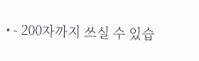• - 200자까지 쓰실 수 있습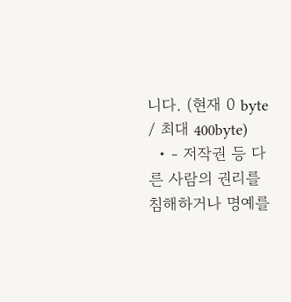니다. (현재 0 byte / 최대 400byte)
  • - 저작권 등 다른 사람의 권리를 침해하거나 명예를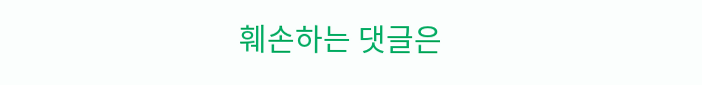훼손하는 댓글은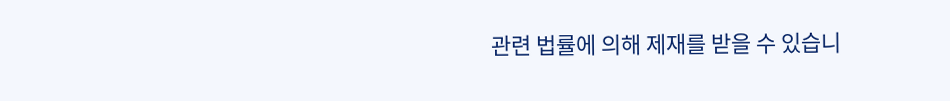관련 법률에 의해 제재를 받을 수 있습니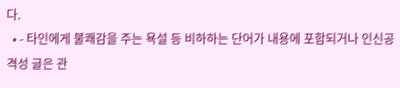다.
  • - 타인에게 불쾌감을 주는 욕설 등 비하하는 단어가 내용에 포함되거나 인신공격성 글은 관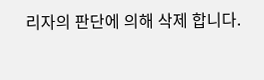리자의 판단에 의해 삭제 합니다.